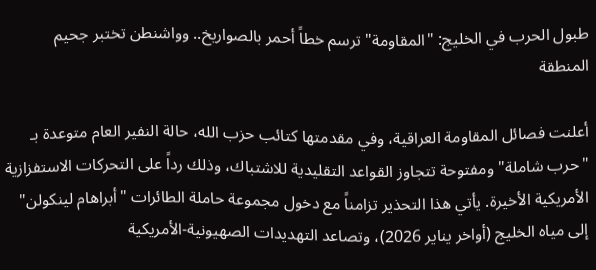طبول الحرب في الخليج: "المقاومة" ترسم خطاً أحمر بالصواريخ.. وواشنطن تختبر جحيم المنطقة

أعلنت فصائل المقاومة العراقية، وفي مقدمتها كتائب حزب الله، حالة النفير العام متوعدة بـ "حرب شاملة" ومفتوحة تتجاوز القواعد التقليدية للاشتباك، وذلك رداً على التحركات الاستفزازية الأمريكية الأخيرة. يأتي هذا التحذير تزامناً مع دخول مجموعة حاملة الطائرات "أبراهام لينكولن" إلى مياه الخليج (أواخر يناير 2026)، وتصاعد التهديدات الصهيونية-الأمريكية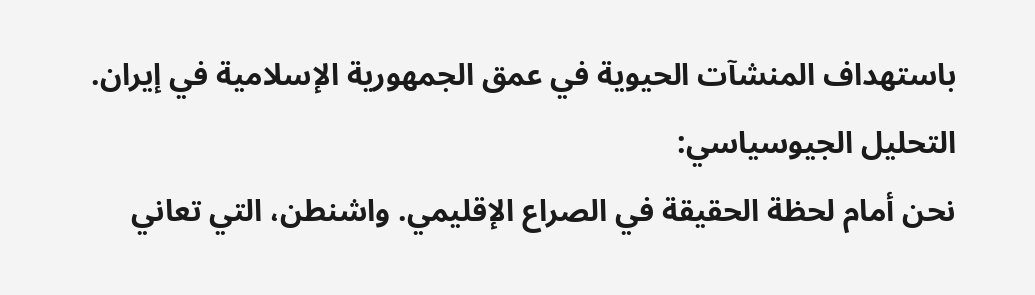باستهداف المنشآت الحيوية في عمق الجمهورية الإسلامية في إيران.
التحليل الجيوسياسي:
نحن أمام لحظة الحقيقة في الصراع الإقليمي. واشنطن، التي تعاني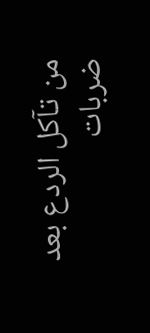من تآكل الردع بعد ضربات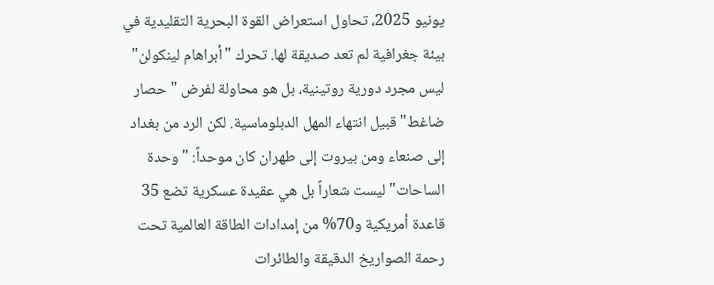يونيو 2025، تحاول استعراض القوة البحرية التقليدية في بيئة جغرافية لم تعد صديقة لها. تحرك "أبراهام لينكولن" ليس مجرد دورية روتينية، بل هو محاولة لفرض "حصار ضاغط" قبيل انتهاء المهل الدبلوماسية. لكن الرد من بغداد إلى صنعاء ومن بيروت إلى طهران كان موحداً: "وحدة الساحات" ليست شعاراً بل هي عقيدة عسكرية تضع 35 قاعدة أمريكية و70% من إمدادات الطاقة العالمية تحت رحمة الصواريخ الدقيقة والطائرات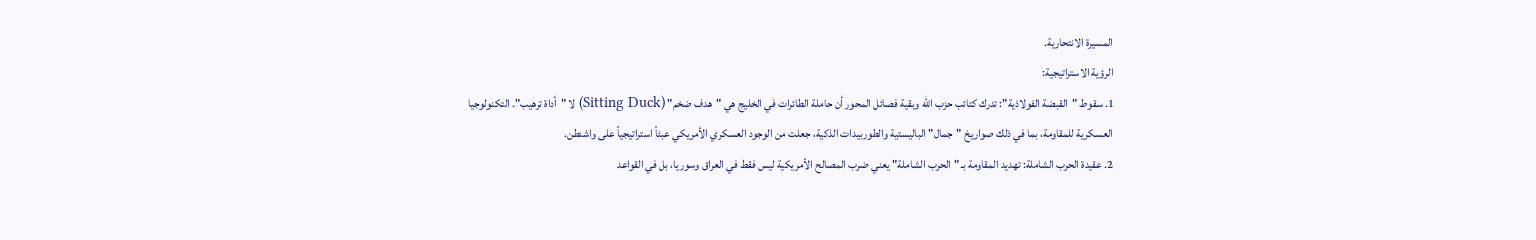المسيرة الانتحارية.
الرؤية الاستراتيجية:
1. سقوط "القبضة الفولاذية": تدرك كتائب حزب الله وبقية فصائل المحور أن حاملة الطائرات في الخليج هي "هدف ضخم" (Sitting Duck) لا "أداة ترهيب". التكنولوجيا العسكرية للمقاومة، بما في ذلك صواريخ "جمال" الباليستية والطوربيدات الذكية، جعلت من الوجود العسكري الأمريكي عبئاً استراتيجياً على واشنطن.
2. عقيدة الحرب الشاملة: تهديد المقاومة بـ "الحرب الشاملة" يعني ضرب المصالح الأمريكية ليس فقط في العراق وسوريا، بل في القواعد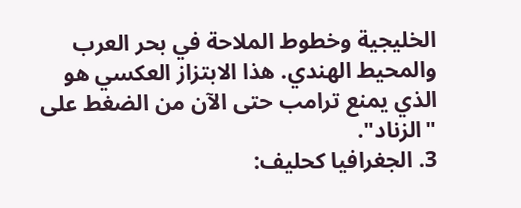الخليجية وخطوط الملاحة في بحر العرب والمحيط الهندي. هذا الابتزاز العكسي هو الذي يمنع ترامب حتى الآن من الضغط على "الزناد".
3. الجغرافيا كحليف: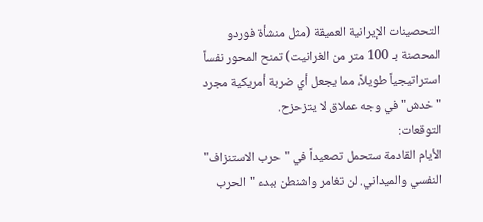التحصينات الإيرانية العميقة (مثل منشأة فوردو المحصنة بـ 100 متر من الغرانيت) تمنح المحور نفساً استراتيجياً طويلاً، مما يجعل أي ضربة أمريكية مجرد "خدش" في وجه عملاق لا يتزحزح.
التوقعات:
الأيام القادمة ستحمل تصعيداً في "حرب الاستنزاف" النفسي والميداني. لن تغامر واشنطن ببدء "الحرب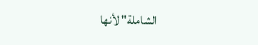الشاملة" لأنها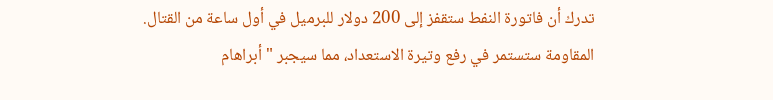تدرك أن فاتورة النفط ستقفز إلى 200 دولار للبرميل في أول ساعة من القتال. المقاومة ستستمر في رفع وتيرة الاستعداد، مما سيجبر "أبراهام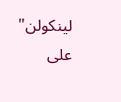لينكولن" على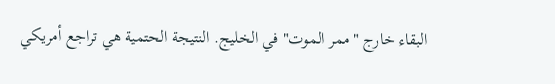البقاء خارج "ممر الموت" في الخليج. النتيجة الحتمية هي تراجع أمريكي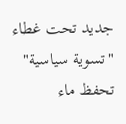جديد تحت غطاء "تسوية سياسية" تحفظ ماء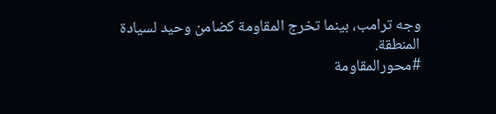وجه ترامب، بينما تخرج المقاومة كضامن وحيد لسيادة المنطقة.
#محورالمقاومة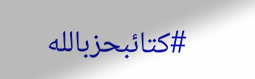#كتائبحزبالله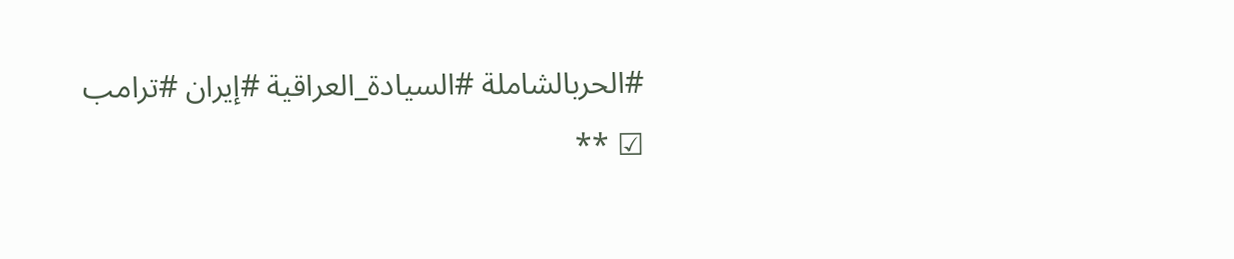#الحربالشاملة #السيادة_العراقية #إيران #ترامب
☑ **